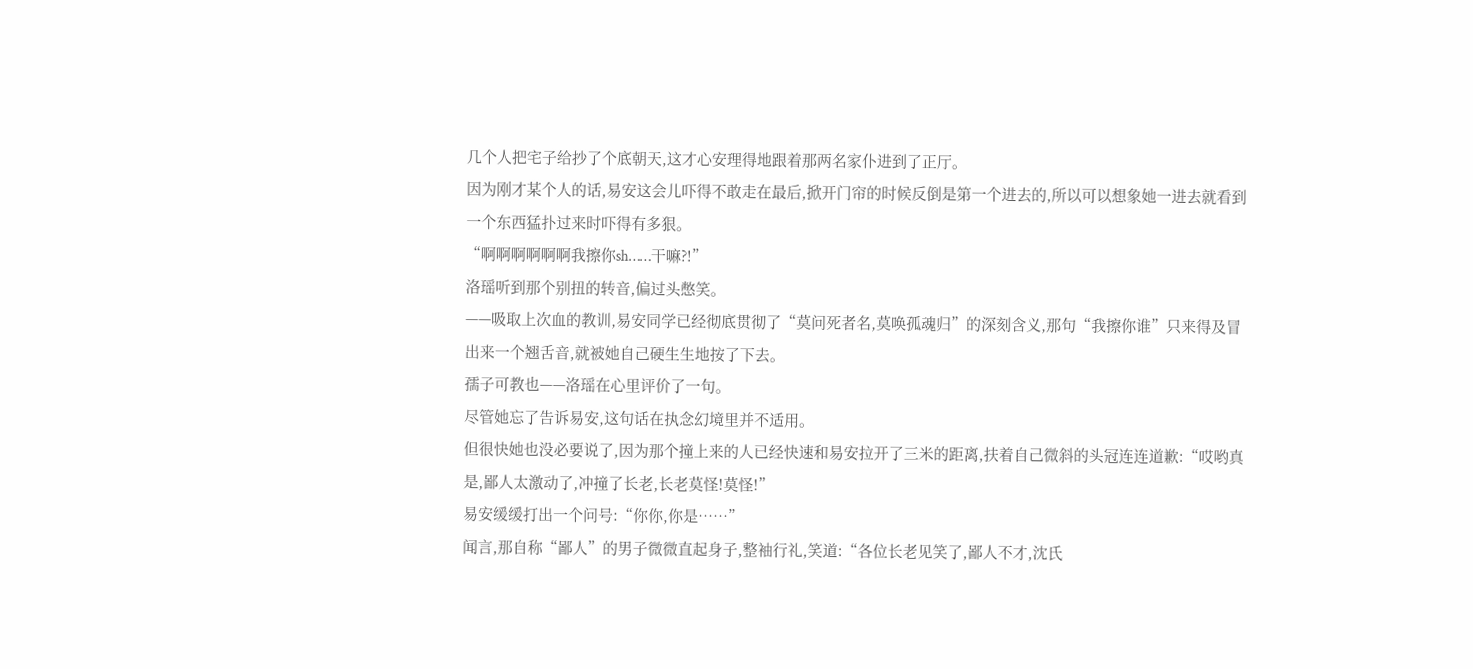几个人把宅子给抄了个底朝天,这才心安理得地跟着那两名家仆进到了正厅。
因为刚才某个人的话,易安这会儿吓得不敢走在最后,掀开门帘的时候反倒是第一个进去的,所以可以想象她一进去就看到一个东西猛扑过来时吓得有多狠。
“啊啊啊啊啊啊我擦你sh……干嘛?!”
洛瑶听到那个别扭的转音,偏过头憋笑。
——吸取上次血的教训,易安同学已经彻底贯彻了“莫问死者名,莫唤孤魂归”的深刻含义,那句“我擦你谁”只来得及冒出来一个翘舌音,就被她自己硬生生地按了下去。
孺子可教也——洛瑶在心里评价了一句。
尽管她忘了告诉易安,这句话在执念幻境里并不适用。
但很快她也没必要说了,因为那个撞上来的人已经快速和易安拉开了三米的距离,扶着自己微斜的头冠连连道歉:“哎哟真是,鄙人太激动了,冲撞了长老,长老莫怪!莫怪!”
易安缓缓打出一个问号:“你你,你是……”
闻言,那自称“鄙人”的男子微微直起身子,整袖行礼,笑道:“各位长老见笑了,鄙人不才,沈氏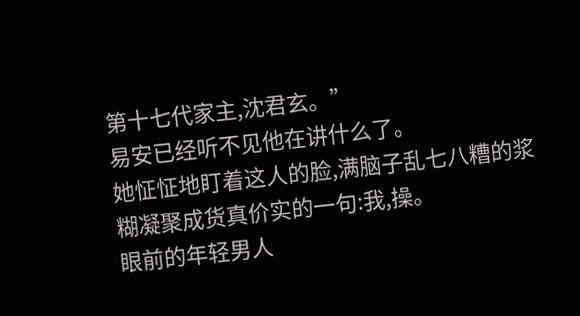第十七代家主,沈君玄。”
易安已经听不见他在讲什么了。
她怔怔地盯着这人的脸,满脑子乱七八糟的浆糊凝聚成货真价实的一句:我,操。
眼前的年轻男人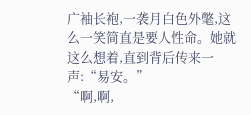广袖长袍,一袭月白色外氅,这么一笑简直是要人性命。她就这么想着,直到背后传来一声:“易安。”
“啊,啊,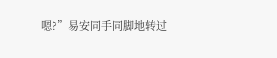嗯?”易安同手同脚地转过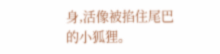身,活像被掐住尾巴的小狐狸。